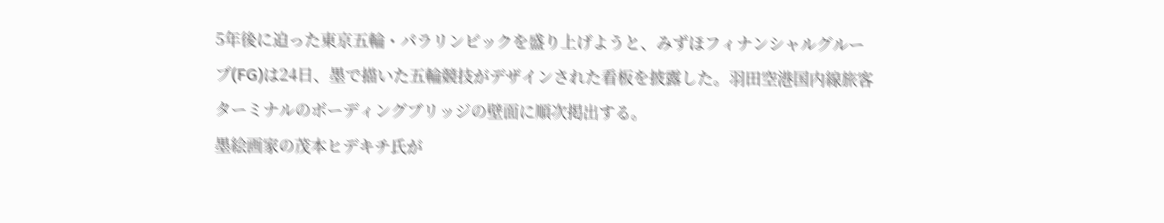5年後に迫った東京五輪・パラリンピックを盛り上げようと、みずほフィナンシャルグループ(FG)は24日、墨で描いた五輪競技がデザインされた看板を披露した。羽田空港国内線旅客ターミナルのボーディングブリッジの壁面に順次掲出する。
墨絵画家の茂本ヒデキチ氏が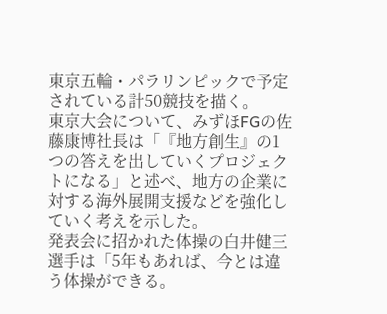東京五輪・パラリンピックで予定されている計50競技を描く。
東京大会について、みずほFGの佐藤康博社長は「『地方創生』の1つの答えを出していくプロジェクトになる」と述べ、地方の企業に対する海外展開支援などを強化していく考えを示した。
発表会に招かれた体操の白井健三選手は「5年もあれば、今とは違う体操ができる。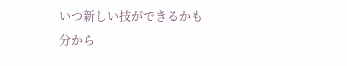いつ新しい技ができるかも分から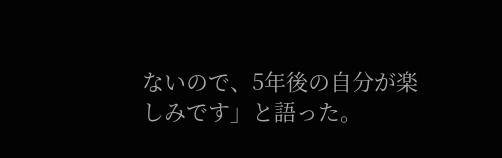ないので、5年後の自分が楽しみです」と語った。